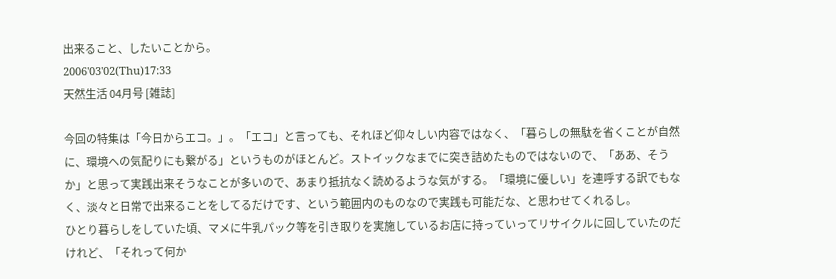出来ること、したいことから。
2006'03'02(Thu)17:33
天然生活 04月号 [雑誌]

今回の特集は「今日からエコ。」。「エコ」と言っても、それほど仰々しい内容ではなく、「暮らしの無駄を省くことが自然に、環境への気配りにも繋がる」というものがほとんど。ストイックなまでに突き詰めたものではないので、「ああ、そうか」と思って実践出来そうなことが多いので、あまり抵抗なく読めるような気がする。「環境に優しい」を連呼する訳でもなく、淡々と日常で出来ることをしてるだけです、という範囲内のものなので実践も可能だな、と思わせてくれるし。
ひとり暮らしをしていた頃、マメに牛乳パック等を引き取りを実施しているお店に持っていってリサイクルに回していたのだけれど、「それって何か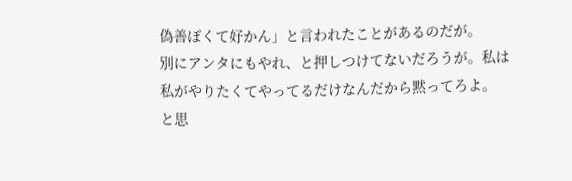偽善ぽくて好かん」と言われたことがあるのだが。
別にアンタにもやれ、と押しつけてないだろうが。私は私がやりたくてやってるだけなんだから黙ってろよ。
と思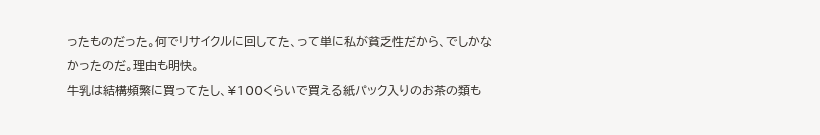ったものだった。何でリサイクルに回してた、って単に私が貧乏性だから、でしかなかったのだ。理由も明快。
牛乳は結構頻繁に買ってたし、¥100くらいで買える紙パック入りのお茶の類も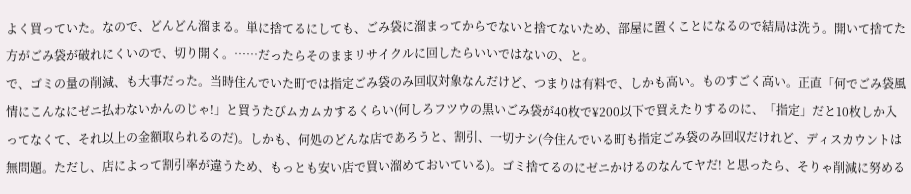よく買っていた。なので、どんどん溜まる。単に捨てるにしても、ごみ袋に溜まってからでないと捨てないため、部屋に置くことになるので結局は洗う。開いて捨てた方がごみ袋が破れにくいので、切り開く。……だったらそのままリサイクルに回したらいいではないの、と。
で、ゴミの量の削減、も大事だった。当時住んでいた町では指定ごみ袋のみ回収対象なんだけど、つまりは有料で、しかも高い。ものすごく高い。正直「何でごみ袋風情にこんなにゼニ払わないかんのじゃ!」と買うたびムカムカするくらい(何しろフツウの黒いごみ袋が40枚で¥200以下で買えたりするのに、「指定」だと10枚しか入ってなくて、それ以上の金額取られるのだ)。しかも、何処のどんな店であろうと、割引、一切ナシ(今住んでいる町も指定ごみ袋のみ回収だけれど、ディスカウントは無問題。ただし、店によって割引率が違うため、もっとも安い店で買い溜めておいている)。ゴミ捨てるのにゼニかけるのなんてヤだ! と思ったら、そりゃ削減に努める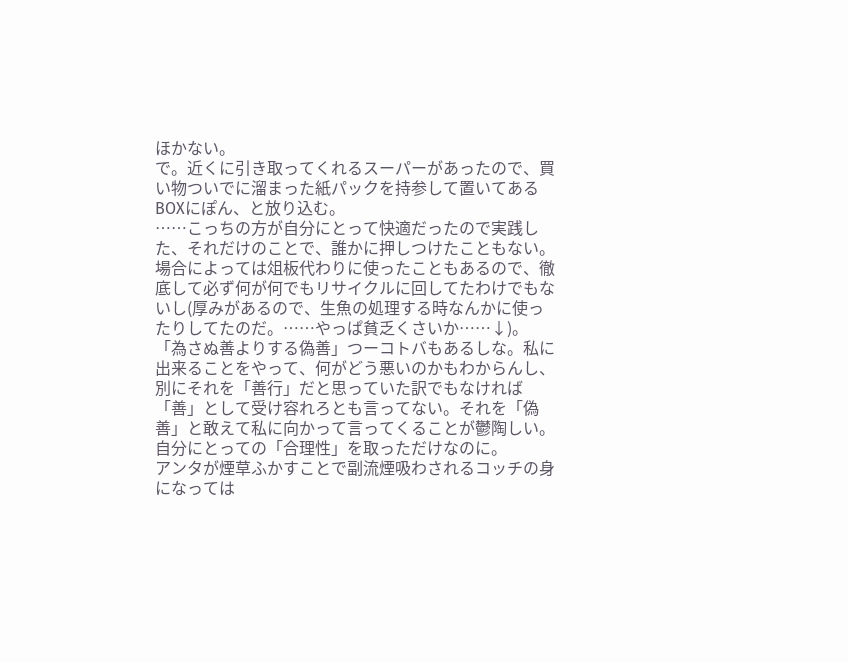ほかない。
で。近くに引き取ってくれるスーパーがあったので、買い物ついでに溜まった紙パックを持参して置いてあるBOXにぽん、と放り込む。
……こっちの方が自分にとって快適だったので実践した、それだけのことで、誰かに押しつけたこともない。場合によっては俎板代わりに使ったこともあるので、徹底して必ず何が何でもリサイクルに回してたわけでもないし(厚みがあるので、生魚の処理する時なんかに使ったりしてたのだ。……やっぱ貧乏くさいか……↓)。
「為さぬ善よりする偽善」つーコトバもあるしな。私に出来ることをやって、何がどう悪いのかもわからんし、別にそれを「善行」だと思っていた訳でもなければ「善」として受け容れろとも言ってない。それを「偽善」と敢えて私に向かって言ってくることが鬱陶しい。自分にとっての「合理性」を取っただけなのに。
アンタが煙草ふかすことで副流煙吸わされるコッチの身になっては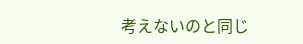考えないのと同じ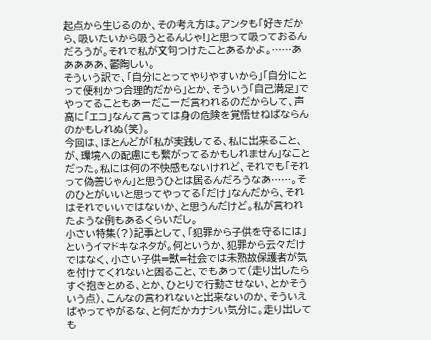起点から生じるのか、その考え方は。アンタも「好きだから、吸いたいから吸うとるんじゃ!」と思って吸っておるんだろうが。それで私が文句つけたことあるかよ。……あああああ、鬱陶しい。
そういう訳で、「自分にとってやりやすいから」「自分にとって便利かつ合理的だから」とか、そういう「自己満足」でやってることもあーだこーだ言われるのだからして、声高に「エコ」なんて言っては身の危険を覚悟せねばならんのかもしれぬ(笑)。
今回は、ほとんどが「私が実践してる、私に出来ること、が、環境への配慮にも繋がってるかもしれません」なことだった。私には何の不快感もないけれど、それでも「それって偽善じゃん」と思うひとは居るんだろうなあ……。そのひとがいいと思ってやってる「だけ」なんだから、それはそれでいいではないか、と思うんだけど。私が言われたような例もあるくらいだし。
小さい特集(?)記事として、「犯罪から子供を守るには」というイマドキなネタが。何というか、犯罪から云々だけではなく、小さい子供=獣=社会では未熟故保護者が気を付けてくれないと困ること、でもあって(走り出したらすぐ抱きとめる、とか、ひとりで行動させない、とかそういう点)、こんなの言われないと出来ないのか、そういえばやってやがるな、と何だかカナシい気分に。走り出しても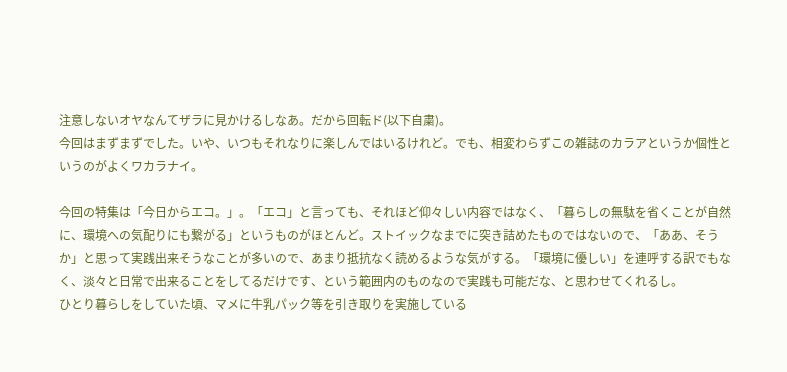注意しないオヤなんてザラに見かけるしなあ。だから回転ド(以下自粛)。
今回はまずまずでした。いや、いつもそれなりに楽しんではいるけれど。でも、相変わらずこの雑誌のカラアというか個性というのがよくワカラナイ。

今回の特集は「今日からエコ。」。「エコ」と言っても、それほど仰々しい内容ではなく、「暮らしの無駄を省くことが自然に、環境への気配りにも繋がる」というものがほとんど。ストイックなまでに突き詰めたものではないので、「ああ、そうか」と思って実践出来そうなことが多いので、あまり抵抗なく読めるような気がする。「環境に優しい」を連呼する訳でもなく、淡々と日常で出来ることをしてるだけです、という範囲内のものなので実践も可能だな、と思わせてくれるし。
ひとり暮らしをしていた頃、マメに牛乳パック等を引き取りを実施している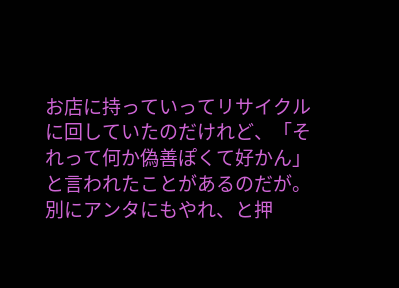お店に持っていってリサイクルに回していたのだけれど、「それって何か偽善ぽくて好かん」と言われたことがあるのだが。
別にアンタにもやれ、と押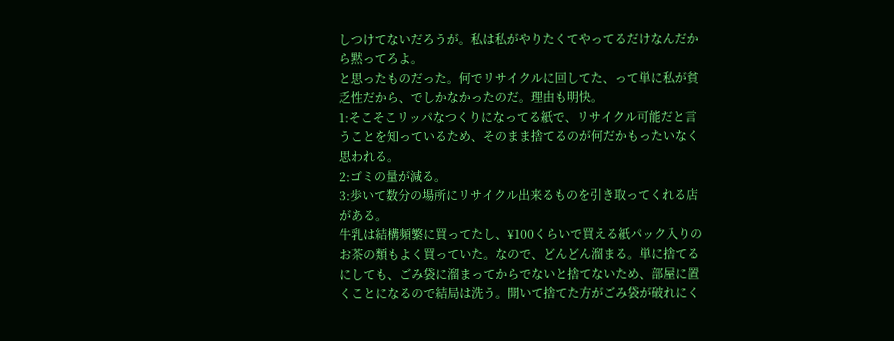しつけてないだろうが。私は私がやりたくてやってるだけなんだから黙ってろよ。
と思ったものだった。何でリサイクルに回してた、って単に私が貧乏性だから、でしかなかったのだ。理由も明快。
1:そこそこリッパなつくりになってる紙で、リサイクル可能だと言うことを知っているため、そのまま捨てるのが何だかもったいなく思われる。
2:ゴミの量が減る。
3:歩いて数分の場所にリサイクル出来るものを引き取ってくれる店がある。
牛乳は結構頻繁に買ってたし、¥100くらいで買える紙パック入りのお茶の類もよく買っていた。なので、どんどん溜まる。単に捨てるにしても、ごみ袋に溜まってからでないと捨てないため、部屋に置くことになるので結局は洗う。開いて捨てた方がごみ袋が破れにく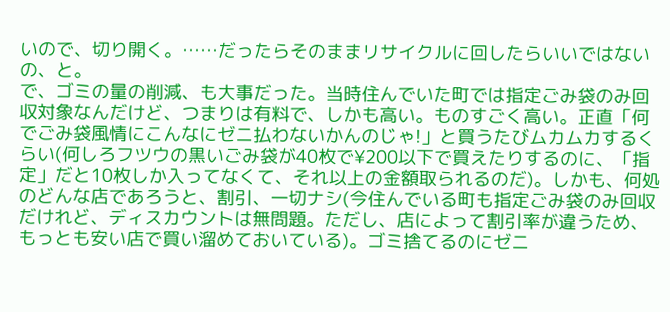いので、切り開く。……だったらそのままリサイクルに回したらいいではないの、と。
で、ゴミの量の削減、も大事だった。当時住んでいた町では指定ごみ袋のみ回収対象なんだけど、つまりは有料で、しかも高い。ものすごく高い。正直「何でごみ袋風情にこんなにゼニ払わないかんのじゃ!」と買うたびムカムカするくらい(何しろフツウの黒いごみ袋が40枚で¥200以下で買えたりするのに、「指定」だと10枚しか入ってなくて、それ以上の金額取られるのだ)。しかも、何処のどんな店であろうと、割引、一切ナシ(今住んでいる町も指定ごみ袋のみ回収だけれど、ディスカウントは無問題。ただし、店によって割引率が違うため、もっとも安い店で買い溜めておいている)。ゴミ捨てるのにゼニ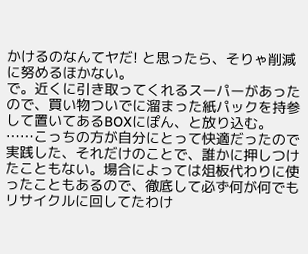かけるのなんてヤだ! と思ったら、そりゃ削減に努めるほかない。
で。近くに引き取ってくれるスーパーがあったので、買い物ついでに溜まった紙パックを持参して置いてあるBOXにぽん、と放り込む。
……こっちの方が自分にとって快適だったので実践した、それだけのことで、誰かに押しつけたこともない。場合によっては俎板代わりに使ったこともあるので、徹底して必ず何が何でもリサイクルに回してたわけ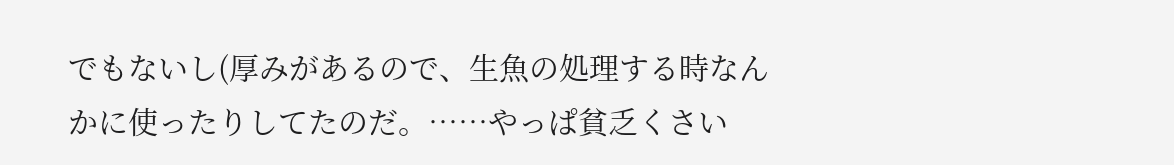でもないし(厚みがあるので、生魚の処理する時なんかに使ったりしてたのだ。……やっぱ貧乏くさい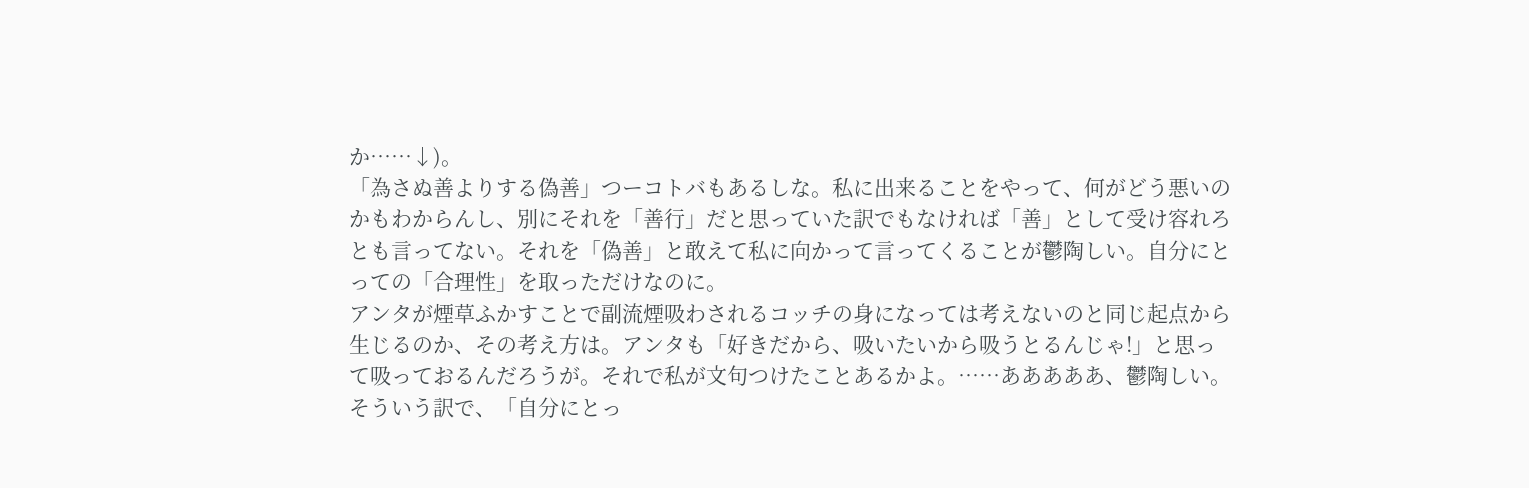か……↓)。
「為さぬ善よりする偽善」つーコトバもあるしな。私に出来ることをやって、何がどう悪いのかもわからんし、別にそれを「善行」だと思っていた訳でもなければ「善」として受け容れろとも言ってない。それを「偽善」と敢えて私に向かって言ってくることが鬱陶しい。自分にとっての「合理性」を取っただけなのに。
アンタが煙草ふかすことで副流煙吸わされるコッチの身になっては考えないのと同じ起点から生じるのか、その考え方は。アンタも「好きだから、吸いたいから吸うとるんじゃ!」と思って吸っておるんだろうが。それで私が文句つけたことあるかよ。……あああああ、鬱陶しい。
そういう訳で、「自分にとっ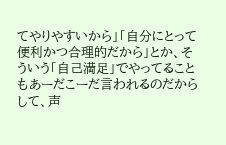てやりやすいから」「自分にとって便利かつ合理的だから」とか、そういう「自己満足」でやってることもあーだこーだ言われるのだからして、声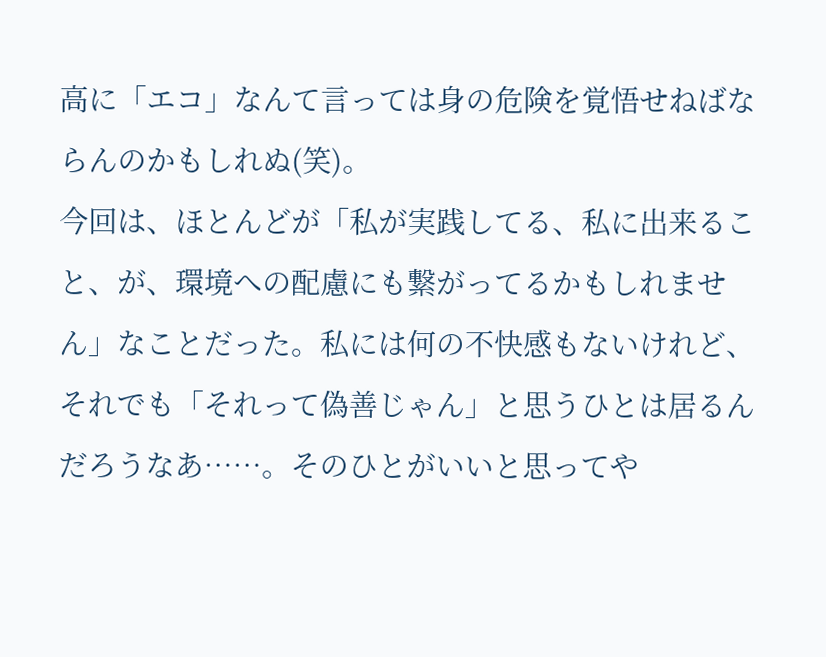高に「エコ」なんて言っては身の危険を覚悟せねばならんのかもしれぬ(笑)。
今回は、ほとんどが「私が実践してる、私に出来ること、が、環境への配慮にも繋がってるかもしれません」なことだった。私には何の不快感もないけれど、それでも「それって偽善じゃん」と思うひとは居るんだろうなあ……。そのひとがいいと思ってや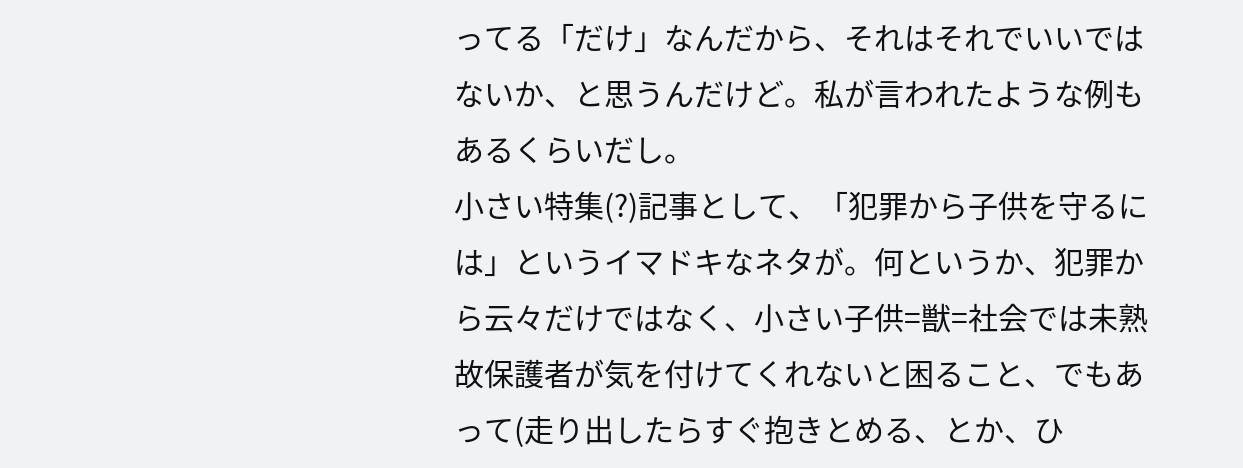ってる「だけ」なんだから、それはそれでいいではないか、と思うんだけど。私が言われたような例もあるくらいだし。
小さい特集(?)記事として、「犯罪から子供を守るには」というイマドキなネタが。何というか、犯罪から云々だけではなく、小さい子供=獣=社会では未熟故保護者が気を付けてくれないと困ること、でもあって(走り出したらすぐ抱きとめる、とか、ひ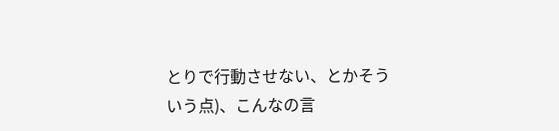とりで行動させない、とかそういう点)、こんなの言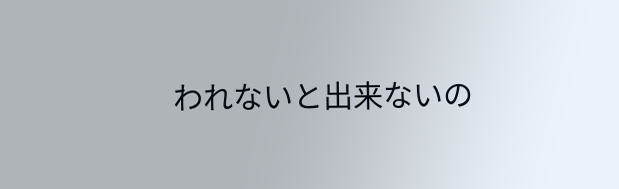われないと出来ないの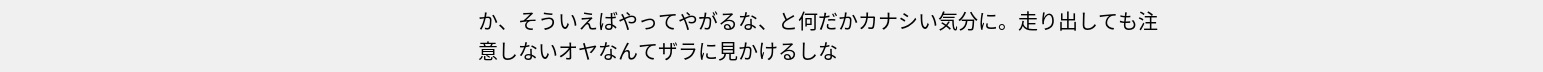か、そういえばやってやがるな、と何だかカナシい気分に。走り出しても注意しないオヤなんてザラに見かけるしな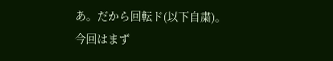あ。だから回転ド(以下自粛)。
今回はまず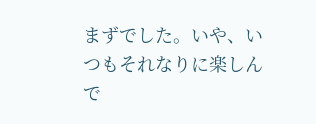まずでした。いや、いつもそれなりに楽しんで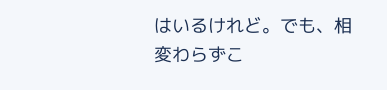はいるけれど。でも、相変わらずこ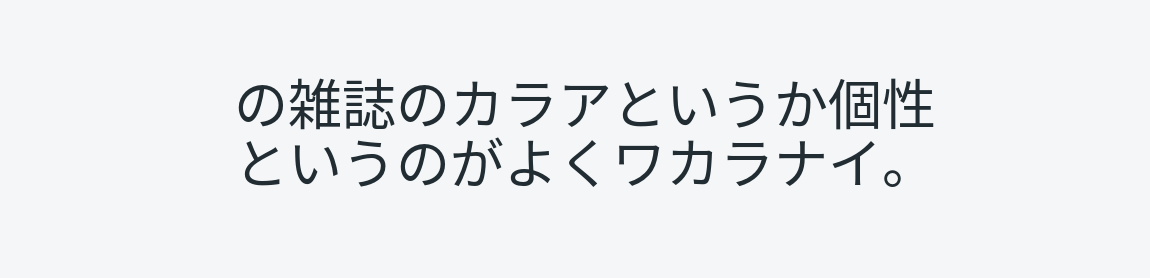の雑誌のカラアというか個性というのがよくワカラナイ。